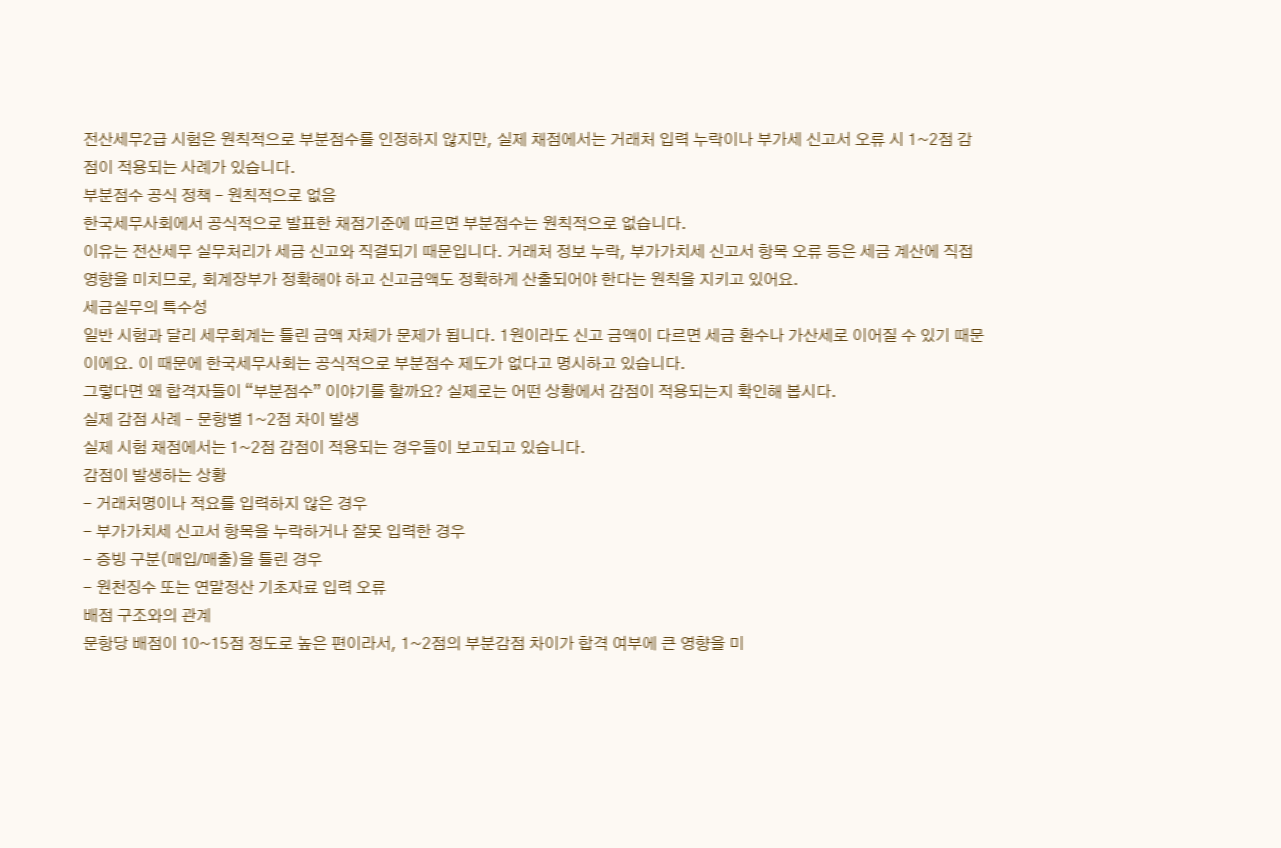전산세무2급 시험은 원칙적으로 부분점수를 인정하지 않지만, 실제 채점에서는 거래처 입력 누락이나 부가세 신고서 오류 시 1~2점 감점이 적용되는 사례가 있습니다.
부분점수 공식 정책 – 원칙적으로 없음
한국세무사회에서 공식적으로 발표한 채점기준에 따르면 부분점수는 원칙적으로 없습니다.
이유는 전산세무 실무처리가 세금 신고와 직결되기 때문입니다. 거래처 정보 누락, 부가가치세 신고서 항목 오류 등은 세금 계산에 직접 영향을 미치므로, 회계장부가 정확해야 하고 신고금액도 정확하게 산출되어야 한다는 원칙을 지키고 있어요.
세금실무의 특수성
일반 시험과 달리 세무회계는 틀린 금액 자체가 문제가 됩니다. 1원이라도 신고 금액이 다르면 세금 환수나 가산세로 이어질 수 있기 때문이에요. 이 때문에 한국세무사회는 공식적으로 부분점수 제도가 없다고 명시하고 있습니다.
그렇다면 왜 합격자들이 “부분점수” 이야기를 할까요? 실제로는 어떤 상황에서 감점이 적용되는지 확인해 봅시다.
실제 감점 사례 – 문항별 1~2점 차이 발생
실제 시험 채점에서는 1~2점 감점이 적용되는 경우들이 보고되고 있습니다.
감점이 발생하는 상황
- 거래처명이나 적요를 입력하지 않은 경우
- 부가가치세 신고서 항목을 누락하거나 잘못 입력한 경우
- 증빙 구분(매입/매출)을 틀린 경우
- 원천징수 또는 연말정산 기초자료 입력 오류
배점 구조와의 관계
문항당 배점이 10~15점 정도로 높은 편이라서, 1~2점의 부분감점 차이가 합격 여부에 큰 영향을 미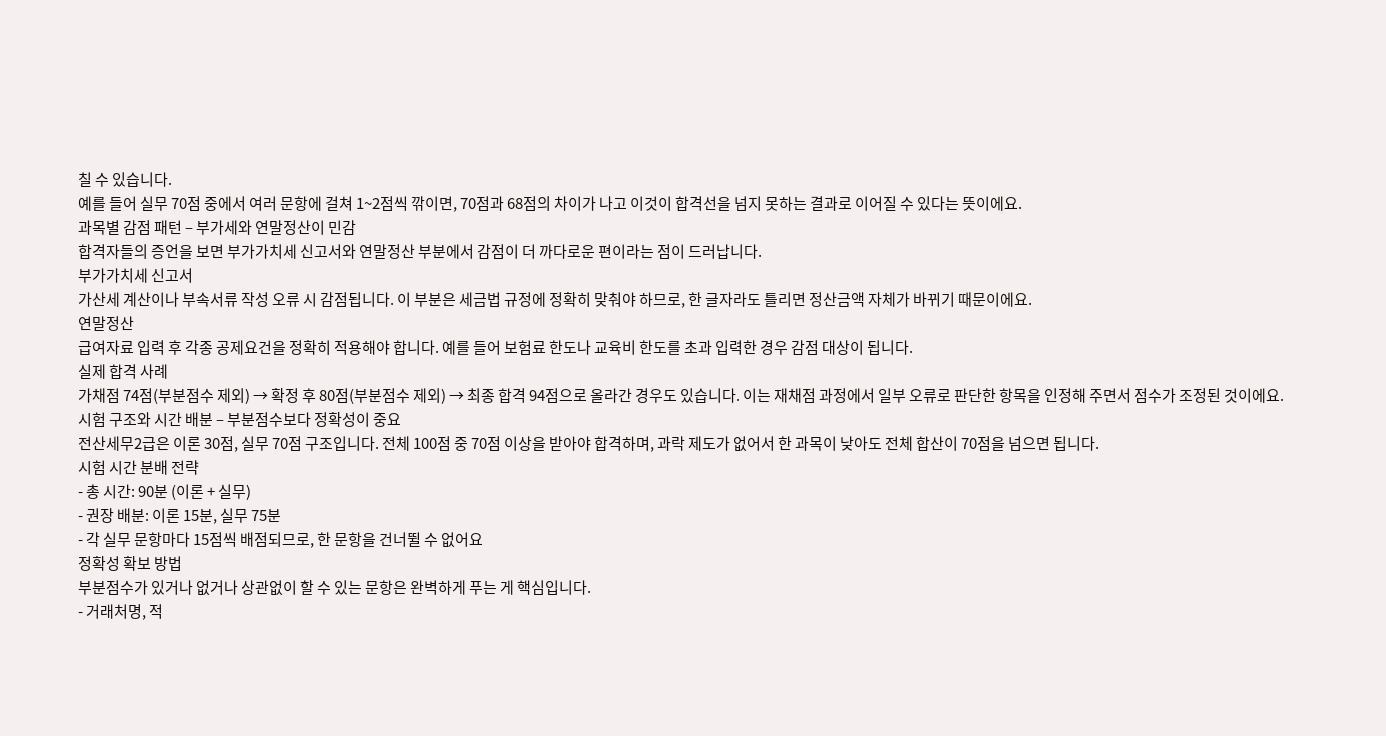칠 수 있습니다.
예를 들어 실무 70점 중에서 여러 문항에 걸쳐 1~2점씩 깎이면, 70점과 68점의 차이가 나고 이것이 합격선을 넘지 못하는 결과로 이어질 수 있다는 뜻이에요.
과목별 감점 패턴 – 부가세와 연말정산이 민감
합격자들의 증언을 보면 부가가치세 신고서와 연말정산 부분에서 감점이 더 까다로운 편이라는 점이 드러납니다.
부가가치세 신고서
가산세 계산이나 부속서류 작성 오류 시 감점됩니다. 이 부분은 세금법 규정에 정확히 맞춰야 하므로, 한 글자라도 틀리면 정산금액 자체가 바뀌기 때문이에요.
연말정산
급여자료 입력 후 각종 공제요건을 정확히 적용해야 합니다. 예를 들어 보험료 한도나 교육비 한도를 초과 입력한 경우 감점 대상이 됩니다.
실제 합격 사례
가채점 74점(부분점수 제외) → 확정 후 80점(부분점수 제외) → 최종 합격 94점으로 올라간 경우도 있습니다. 이는 재채점 과정에서 일부 오류로 판단한 항목을 인정해 주면서 점수가 조정된 것이에요.
시험 구조와 시간 배분 – 부분점수보다 정확성이 중요
전산세무2급은 이론 30점, 실무 70점 구조입니다. 전체 100점 중 70점 이상을 받아야 합격하며, 과락 제도가 없어서 한 과목이 낮아도 전체 합산이 70점을 넘으면 됩니다.
시험 시간 분배 전략
- 총 시간: 90분 (이론 + 실무)
- 권장 배분: 이론 15분, 실무 75분
- 각 실무 문항마다 15점씩 배점되므로, 한 문항을 건너뛸 수 없어요
정확성 확보 방법
부분점수가 있거나 없거나 상관없이 할 수 있는 문항은 완벽하게 푸는 게 핵심입니다.
- 거래처명, 적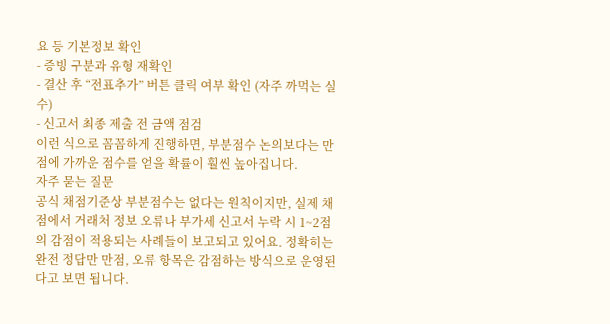요 등 기본정보 확인
- 증빙 구분과 유형 재확인
- 결산 후 “전표추가” 버튼 클릭 여부 확인 (자주 까먹는 실수)
- 신고서 최종 제출 전 금액 점검
이런 식으로 꼼꼼하게 진행하면, 부분점수 논의보다는 만점에 가까운 점수를 얻을 확률이 훨씬 높아집니다.
자주 묻는 질문
공식 채점기준상 부분점수는 없다는 원칙이지만, 실제 채점에서 거래처 정보 오류나 부가세 신고서 누락 시 1~2점의 감점이 적용되는 사례들이 보고되고 있어요. 정확히는 완전 정답만 만점, 오류 항목은 감점하는 방식으로 운영된다고 보면 됩니다.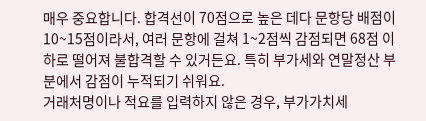매우 중요합니다. 합격선이 70점으로 높은 데다 문항당 배점이 10~15점이라서, 여러 문항에 걸쳐 1~2점씩 감점되면 68점 이하로 떨어져 불합격할 수 있거든요. 특히 부가세와 연말정산 부분에서 감점이 누적되기 쉬워요.
거래처명이나 적요를 입력하지 않은 경우, 부가가치세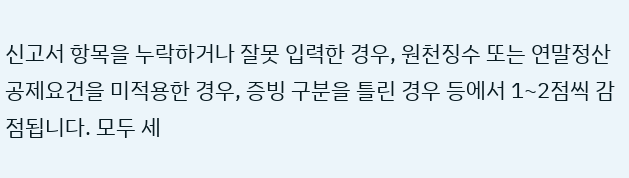신고서 항목을 누락하거나 잘못 입력한 경우, 원천징수 또는 연말정산 공제요건을 미적용한 경우, 증빙 구분을 틀린 경우 등에서 1~2점씩 감점됩니다. 모두 세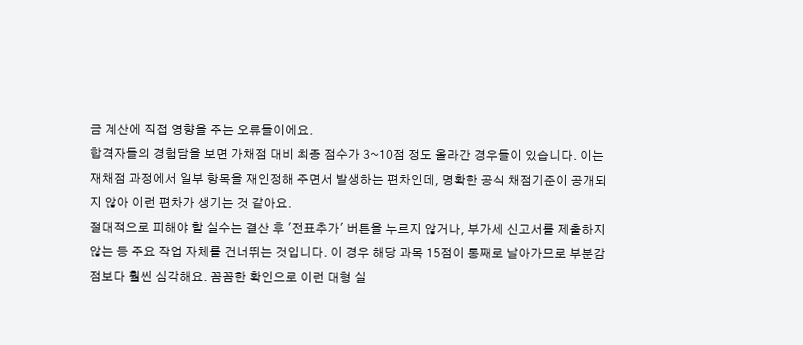금 계산에 직접 영향을 주는 오류들이에요.
합격자들의 경험담을 보면 가채점 대비 최종 점수가 3~10점 정도 올라간 경우들이 있습니다. 이는 재채점 과정에서 일부 항목을 재인정해 주면서 발생하는 편차인데, 명확한 공식 채점기준이 공개되지 않아 이런 편차가 생기는 것 같아요.
절대적으로 피해야 할 실수는 결산 후 '전표추가' 버튼을 누르지 않거나, 부가세 신고서를 제출하지 않는 등 주요 작업 자체를 건너뛰는 것입니다. 이 경우 해당 과목 15점이 통째로 날아가므로 부분감점보다 훨씬 심각해요. 꼼꼼한 확인으로 이런 대형 실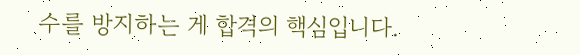수를 방지하는 게 합격의 핵심입니다.